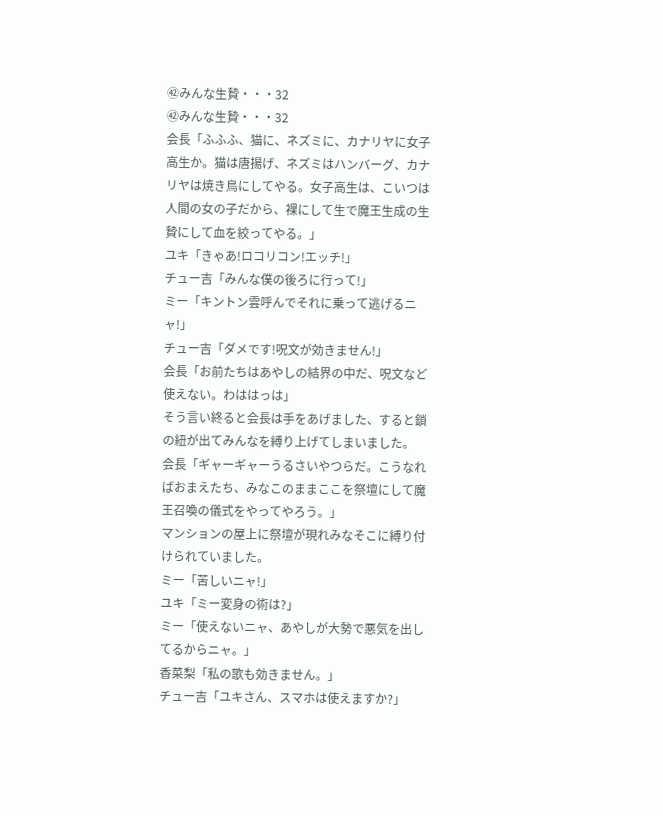㊷みんな生贄・・・32
㊷みんな生贄・・・32
会長「ふふふ、猫に、ネズミに、カナリヤに女子高生か。猫は唐揚げ、ネズミはハンバーグ、カナリヤは焼き鳥にしてやる。女子高生は、こいつは人間の女の子だから、裸にして生で魔王生成の生贄にして血を絞ってやる。」
ユキ「きゃあ!ロコリコン!エッチ!」
チュー吉「みんな僕の後ろに行って!」
ミー「キントン雲呼んでそれに乗って逃げるニャ!」
チュー吉「ダメです!呪文が効きません!」
会長「お前たちはあやしの結界の中だ、呪文など使えない。わははっは」
そう言い終ると会長は手をあげました、すると鎖の紐が出てみんなを縛り上げてしまいました。
会長「ギャーギャーうるさいやつらだ。こうなればおまえたち、みなこのままここを祭壇にして魔王召喚の儀式をやってやろう。」
マンションの屋上に祭壇が現れみなそこに縛り付けられていました。
ミー「苦しいニャ!」
ユキ「ミー変身の術は?」
ミー「使えないニャ、あやしが大勢で悪気を出してるからニャ。」
香菜梨「私の歌も効きません。」
チュー吉「ユキさん、スマホは使えますか?」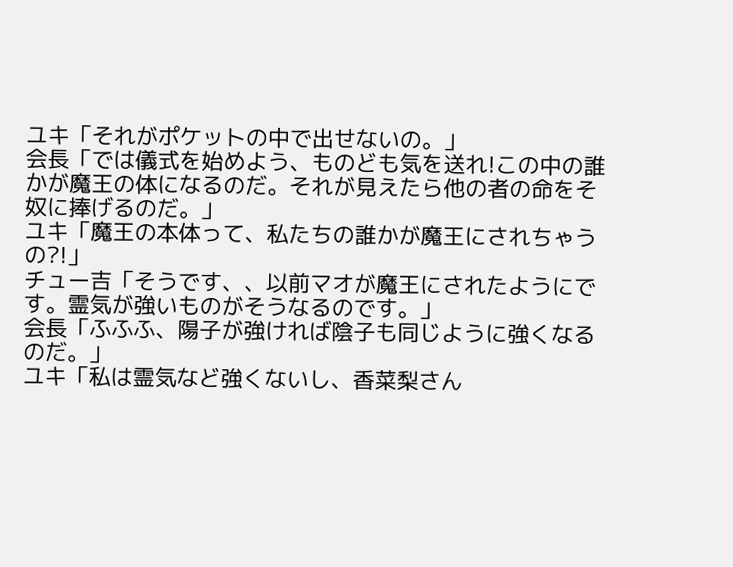ユキ「それがポケットの中で出せないの。」
会長「では儀式を始めよう、ものども気を送れ!この中の誰かが魔王の体になるのだ。それが見えたら他の者の命をそ奴に捧げるのだ。」
ユキ「魔王の本体って、私たちの誰かが魔王にされちゃうの?!」
チュー吉「そうです、、以前マオが魔王にされたようにです。霊気が強いものがそうなるのです。」
会長「ふふふ、陽子が強ければ陰子も同じように強くなるのだ。」
ユキ「私は霊気など強くないし、香菜梨さん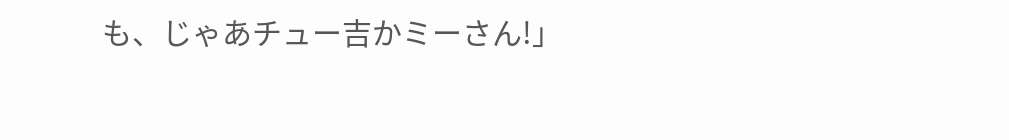も、じゃあチュー吉かミーさん!」